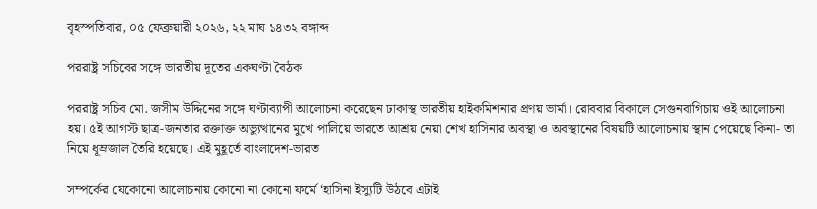বৃহস্পতিবার, ০৫ ফেব্রুয়ারী ২০২৬, ২২ মাঘ ১৪৩২ বঙ্গাব্দ

পররাষ্ট্র সচিবের সঙ্গে ভারতীয় দূতের একঘণ্টা বৈঠক

পররাষ্ট্র সচিব মো. জসীম উদ্দিনের সঙ্গে ঘণ্টাব্যাপী আলোচনা করেছেন ঢাকাস্থ ভারতীয় হাইকমিশনার প্রণয় ভার্মা। রোববার বিকালে সেগুনবাগিচায় ওই আলোচনা হয়। ৫ই আগস্ট ছাত্র-জনতার রক্তাক্ত অভ্যুত্থানের মুখে পালিয়ে ভারতে আশ্রয় নেয়া শেখ হাসিনার অবস্থা ও অবস্থানের বিষয়টি আলোচনায় স্থান পেয়েছে কিনা- তা নিয়ে ধূম্রজাল তৈরি হয়েছে। এই মুহূর্তে বাংলাদেশ-ভারত

সম্পর্কের যেকোনো আলোচনায় কোনো না কোনো ফর্মে ‘হাসিনা ইস্যুটি উঠবে এটাই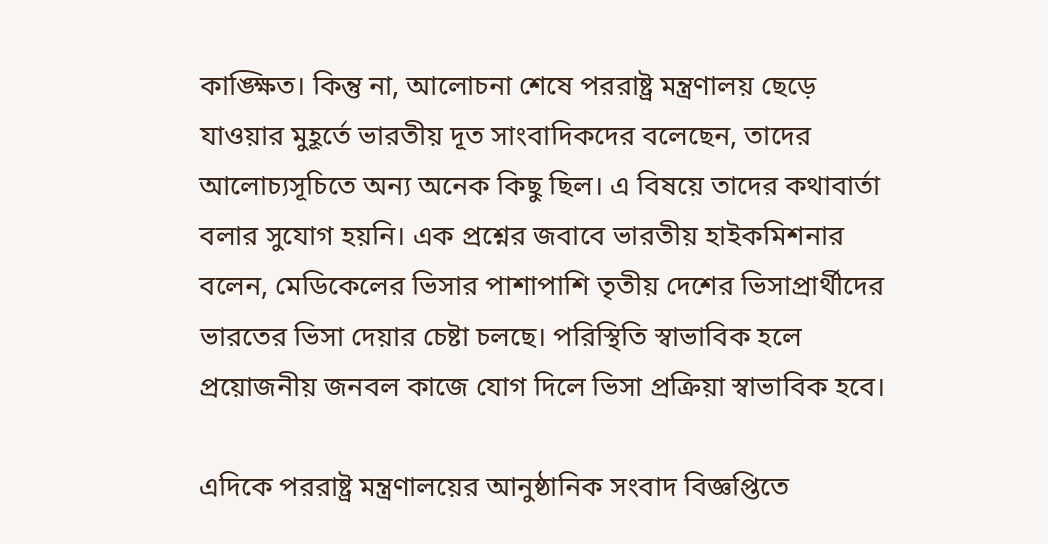কাঙ্ক্ষিত। কিন্তু না, আলোচনা শেষে পররাষ্ট্র মন্ত্রণালয় ছেড়ে যাওয়ার মুহূর্তে ভারতীয় দূত সাংবাদিকদের বলেছেন, তাদের আলোচ্যসূচিতে অন্য অনেক কিছু ছিল। এ বিষয়ে তাদের কথাবার্তা বলার সুযোগ হয়নি। এক প্রশ্নের জবাবে ভারতীয় হাইকমিশনার বলেন, মেডিকেলের ভিসার পাশাপাশি তৃতীয় দেশের ভিসাপ্রার্থীদের ভারতের ভিসা দেয়ার চেষ্টা চলছে। পরিস্থিতি স্বাভাবিক হলে প্রয়োজনীয় জনবল কাজে যোগ দিলে ভিসা প্রক্রিয়া স্বাভাবিক হবে।

এদিকে পররাষ্ট্র মন্ত্রণালয়ের আনুষ্ঠানিক সংবাদ বিজ্ঞপ্তিতে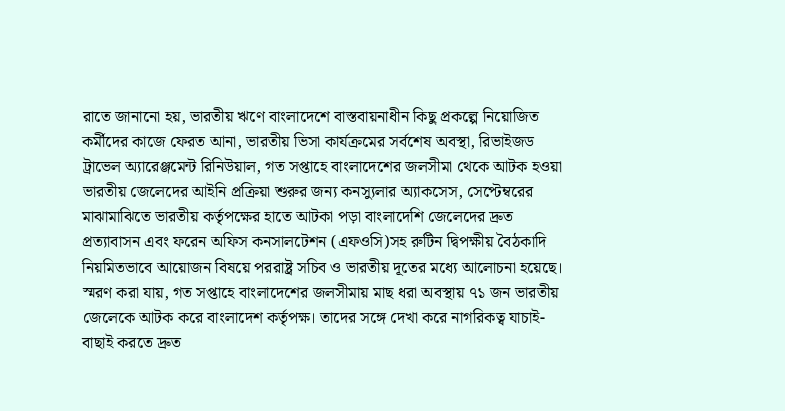রাতে জানানো হয়, ভারতীয় ঋণে বাংলাদেশে বাস্তবায়নাধীন কিছু প্রকল্পে নিয়োজিত কর্মীদের কাজে ফেরত আনা, ভারতীয় ভিসা কার্যক্রমের সর্বশেষ অবস্থা, রিভাইজড ট্রাভেল অ্যারেঞ্জমেন্ট রিনিউয়াল, গত সপ্তাহে বাংলাদেশের জলসীমা থেকে আটক হওয়া ভারতীয় জেলেদের আইনি প্রক্রিয়া শুরুর জন্য কনস্যুলার অ্যাকসেস, সেপ্টেম্বরের মাঝামাঝিতে ভারতীয় কর্তৃপক্ষের হাতে আটকা পড়া বাংলাদেশি জেলেদের দ্রুত প্রত্যাবাসন এবং ফরেন অফিস কনসালটেশন (এফওসি)সহ রুটিন দ্বিপক্ষীয় বৈঠকাদি নিয়মিতভাবে আয়োজন বিষয়ে পররাষ্ট্র সচিব ও ভারতীয় দূতের মধ্যে আলোচনা হয়েছে। স্মরণ করা যায়, গত সপ্তাহে বাংলাদেশের জলসীমায় মাছ ধরা অবস্থায় ৭১ জন ভারতীয় জেলেকে আটক করে বাংলাদেশ কর্তৃপক্ষ। তাদের সঙ্গে দেখা করে নাগরিকত্ব যাচাই-বাছাই করতে দ্রুত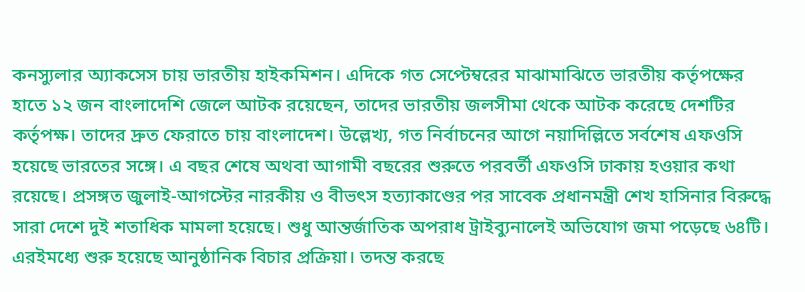কনস্যুলার অ্যাকসেস চায় ভারতীয় হাইকমিশন। এদিকে গত সেপ্টেম্বরের মাঝামাঝিতে ভারতীয় কর্তৃপক্ষের হাতে ১২ জন বাংলাদেশি জেলে আটক রয়েছেন, তাদের ভারতীয় জলসীমা থেকে আটক করেছে দেশটির কর্তৃপক্ষ। তাদের দ্রুত ফেরাতে চায় বাংলাদেশ। উল্লেখ্য, গত নির্বাচনের আগে নয়াদিল্লিতে সর্বশেষ এফওসি হয়েছে ভারতের সঙ্গে। এ বছর শেষে অথবা আগামী বছরের শুরুতে পরবর্তী এফওসি ঢাকায় হওয়ার কথা রয়েছে। প্রসঙ্গত জুলাই-আগস্টের নারকীয় ও বীভৎস হত্যাকাণ্ডের পর সাবেক প্রধানমন্ত্রী শেখ হাসিনার বিরুদ্ধে সারা দেশে দুই শতাধিক মামলা হয়েছে। শুধু আন্তর্জাতিক অপরাধ ট্রাইব্যুনালেই অভিযোগ জমা পড়েছে ৬৪টি। এরইমধ্যে শুরু হয়েছে আনুষ্ঠানিক বিচার প্রক্রিয়া। তদন্ত করছে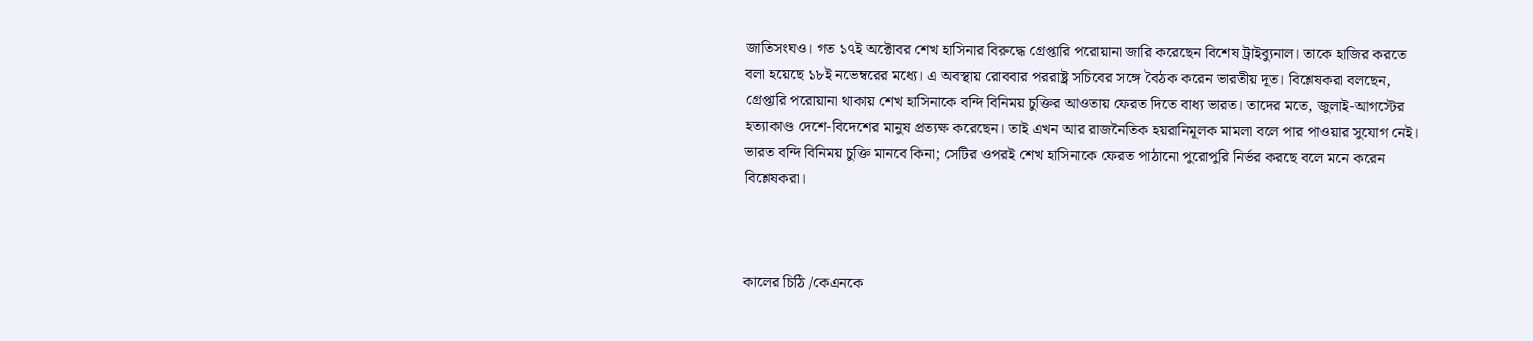জাতিসংঘও। গত ১৭ই অক্টোবর শেখ হাসিনার বিরুদ্ধে গ্রেপ্তারি পরোয়ানা জারি করেছেন বিশেষ ট্রাইব্যুনাল। তাকে হাজির করতে বলা হয়েছে ১৮ই নভেম্বরের মধ্যে। এ অবস্থায় রোববার পররাষ্ট্র সচিবের সঙ্গে বৈঠক করেন ভারতীয় দূত। বিশ্লেষকরা বলছেন, গ্রেপ্তারি পরোয়ানা থাকায় শেখ হাসিনাকে বন্দি বিনিময় চুক্তির আওতায় ফেরত দিতে বাধ্য ভারত। তাদের মতে, জুলাই-আগস্টের হত্যাকাণ্ড দেশে-বিদেশের মানুষ প্রত্যক্ষ করেছেন। তাই এখন আর রাজনৈতিক হয়রানিমূলক মামলা বলে পার পাওয়ার সুযোগ নেই। ভারত বন্দি বিনিময় চুক্তি মানবে কিনা; সেটির ওপরই শেখ হাসিনাকে ফেরত পাঠানো পুরোপুরি নির্ভর করছে বলে মনে করেন বিশ্লেষকরা।



কালের চিঠি /কেএনকে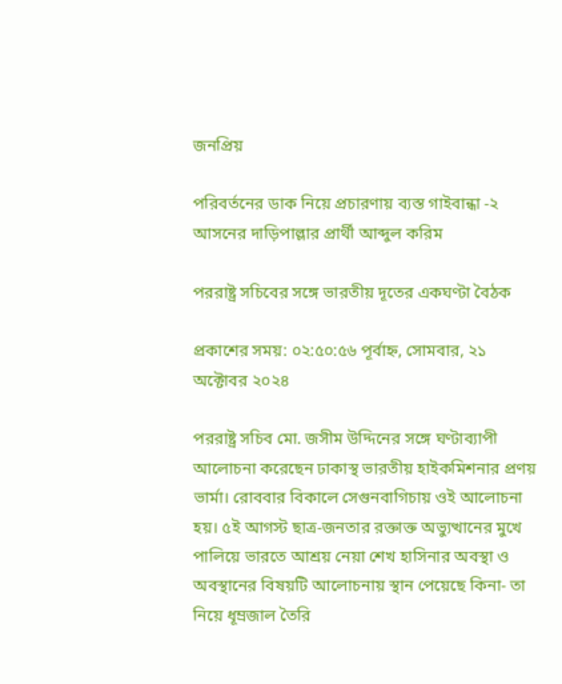জনপ্রিয়

পরিবর্তনের ডাক নিয়ে প্রচারণায় ব্যস্ত গাইবান্ধা -২ আসনের দাড়িপাল্লার প্রার্থী আব্দুল করিম

পররাষ্ট্র সচিবের সঙ্গে ভারতীয় দূতের একঘণ্টা বৈঠক

প্রকাশের সময়: ০২:৫০:৫৬ পূর্বাহ্ন, সোমবার, ২১ অক্টোবর ২০২৪

পররাষ্ট্র সচিব মো. জসীম উদ্দিনের সঙ্গে ঘণ্টাব্যাপী আলোচনা করেছেন ঢাকাস্থ ভারতীয় হাইকমিশনার প্রণয় ভার্মা। রোববার বিকালে সেগুনবাগিচায় ওই আলোচনা হয়। ৫ই আগস্ট ছাত্র-জনতার রক্তাক্ত অভ্যুত্থানের মুখে পালিয়ে ভারতে আশ্রয় নেয়া শেখ হাসিনার অবস্থা ও অবস্থানের বিষয়টি আলোচনায় স্থান পেয়েছে কিনা- তা নিয়ে ধূম্রজাল তৈরি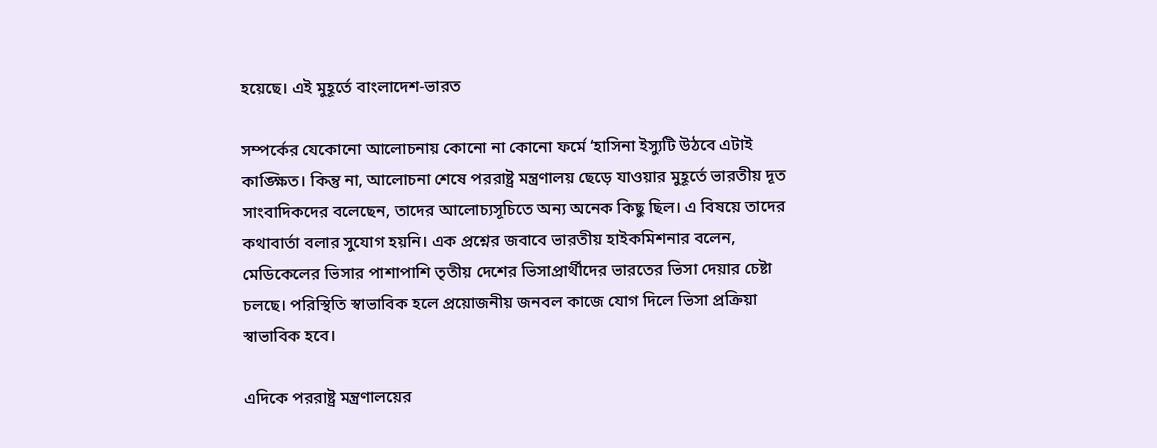হয়েছে। এই মুহূর্তে বাংলাদেশ-ভারত

সম্পর্কের যেকোনো আলোচনায় কোনো না কোনো ফর্মে ‘হাসিনা ইস্যুটি উঠবে এটাই কাঙ্ক্ষিত। কিন্তু না, আলোচনা শেষে পররাষ্ট্র মন্ত্রণালয় ছেড়ে যাওয়ার মুহূর্তে ভারতীয় দূত সাংবাদিকদের বলেছেন, তাদের আলোচ্যসূচিতে অন্য অনেক কিছু ছিল। এ বিষয়ে তাদের কথাবার্তা বলার সুযোগ হয়নি। এক প্রশ্নের জবাবে ভারতীয় হাইকমিশনার বলেন, মেডিকেলের ভিসার পাশাপাশি তৃতীয় দেশের ভিসাপ্রার্থীদের ভারতের ভিসা দেয়ার চেষ্টা চলছে। পরিস্থিতি স্বাভাবিক হলে প্রয়োজনীয় জনবল কাজে যোগ দিলে ভিসা প্রক্রিয়া স্বাভাবিক হবে।

এদিকে পররাষ্ট্র মন্ত্রণালয়ের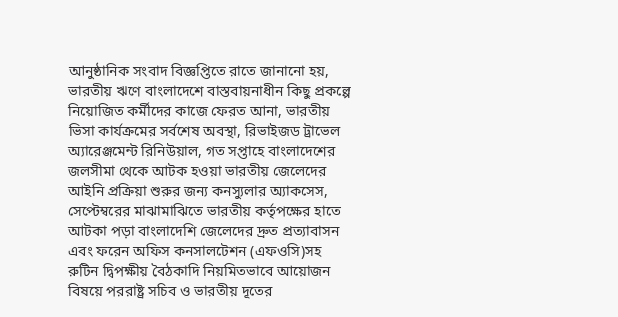আনুষ্ঠানিক সংবাদ বিজ্ঞপ্তিতে রাতে জানানো হয়, ভারতীয় ঋণে বাংলাদেশে বাস্তবায়নাধীন কিছু প্রকল্পে নিয়োজিত কর্মীদের কাজে ফেরত আনা, ভারতীয় ভিসা কার্যক্রমের সর্বশেষ অবস্থা, রিভাইজড ট্রাভেল অ্যারেঞ্জমেন্ট রিনিউয়াল, গত সপ্তাহে বাংলাদেশের জলসীমা থেকে আটক হওয়া ভারতীয় জেলেদের আইনি প্রক্রিয়া শুরুর জন্য কনস্যুলার অ্যাকসেস, সেপ্টেম্বরের মাঝামাঝিতে ভারতীয় কর্তৃপক্ষের হাতে আটকা পড়া বাংলাদেশি জেলেদের দ্রুত প্রত্যাবাসন এবং ফরেন অফিস কনসালটেশন (এফওসি)সহ রুটিন দ্বিপক্ষীয় বৈঠকাদি নিয়মিতভাবে আয়োজন বিষয়ে পররাষ্ট্র সচিব ও ভারতীয় দূতের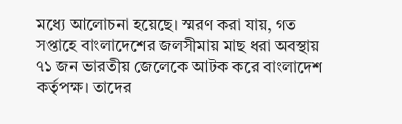মধ্যে আলোচনা হয়েছে। স্মরণ করা যায়, গত সপ্তাহে বাংলাদেশের জলসীমায় মাছ ধরা অবস্থায় ৭১ জন ভারতীয় জেলেকে আটক করে বাংলাদেশ কর্তৃপক্ষ। তাদের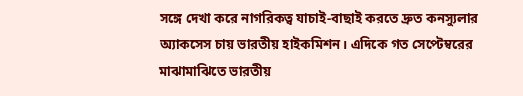সঙ্গে দেখা করে নাগরিকত্ব যাচাই-বাছাই করতে দ্রুত কনস্যুলার অ্যাকসেস চায় ভারতীয় হাইকমিশন। এদিকে গত সেপ্টেম্বরের মাঝামাঝিতে ভারতীয়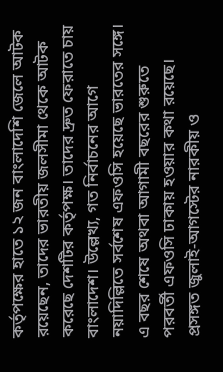কর্তৃপক্ষের হাতে ১২ জন বাংলাদেশি জেলে আটক রয়েছেন, তাদের ভারতীয় জলসীমা থেকে আটক করেছে দেশটির কর্তৃপক্ষ। তাদের দ্রুত ফেরাতে চায় বাংলাদেশ। উল্লেখ্য, গত নির্বাচনের আগে নয়াদিল্লিতে সর্বশেষ এফওসি হয়েছে ভারতের সঙ্গে। এ বছর শেষে অথবা আগামী বছরের শুরুতে পরবর্তী এফওসি ঢাকায় হওয়ার কথা রয়েছে। প্রসঙ্গত জুলাই-আগস্টের নারকীয় ও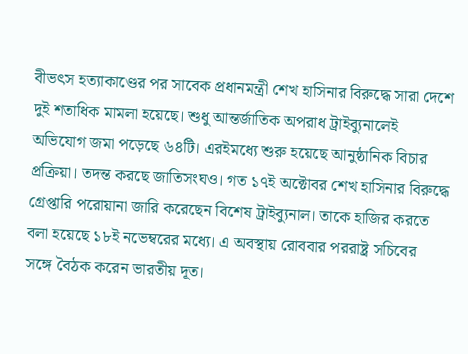বীভৎস হত্যাকাণ্ডের পর সাবেক প্রধানমন্ত্রী শেখ হাসিনার বিরুদ্ধে সারা দেশে দুই শতাধিক মামলা হয়েছে। শুধু আন্তর্জাতিক অপরাধ ট্রাইব্যুনালেই অভিযোগ জমা পড়েছে ৬৪টি। এরইমধ্যে শুরু হয়েছে আনুষ্ঠানিক বিচার প্রক্রিয়া। তদন্ত করছে জাতিসংঘও। গত ১৭ই অক্টোবর শেখ হাসিনার বিরুদ্ধে গ্রেপ্তারি পরোয়ানা জারি করেছেন বিশেষ ট্রাইব্যুনাল। তাকে হাজির করতে বলা হয়েছে ১৮ই নভেম্বরের মধ্যে। এ অবস্থায় রোববার পররাষ্ট্র সচিবের সঙ্গে বৈঠক করেন ভারতীয় দূত।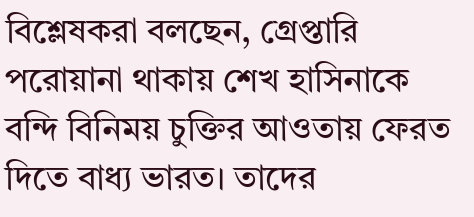বিশ্লেষকরা বলছেন, গ্রেপ্তারি পরোয়ানা থাকায় শেখ হাসিনাকে বন্দি বিনিময় চুক্তির আওতায় ফেরত দিতে বাধ্য ভারত। তাদের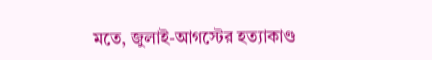মতে, জুলাই-আগস্টের হত্যাকাণ্ড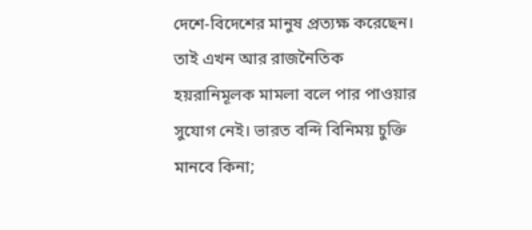দেশে-বিদেশের মানুষ প্রত্যক্ষ করেছেন। তাই এখন আর রাজনৈতিক হয়রানিমূলক মামলা বলে পার পাওয়ার সুযোগ নেই। ভারত বন্দি বিনিময় চুক্তি মানবে কিনা;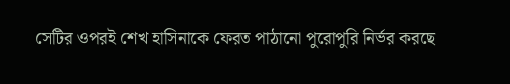সেটির ওপরই শেখ হাসিনাকে ফেরত পাঠানো পুরোপুরি নির্ভর করছে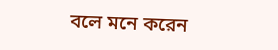বলে মনে করেন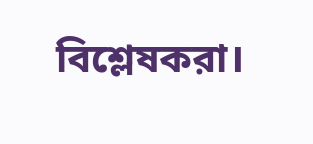বিশ্লেষকরা।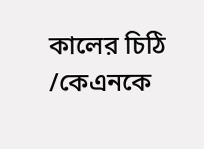কালের চিঠি /কেএনকে